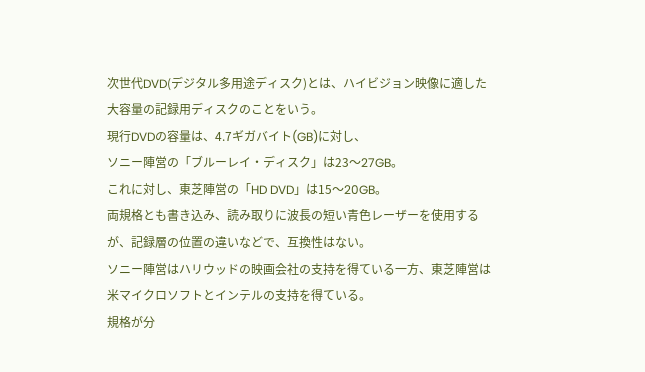次世代DVD(デジタル多用途ディスク)とは、ハイビジョン映像に適した大容量の記録用ディスクのことをいう。
現行DVDの容量は、4.7ギガバイト(GB)に対し、
ソニー陣営の「ブルーレイ・ディスク」は23〜27GB。
これに対し、東芝陣営の「HD DVD」は15〜20GB。
両規格とも書き込み、読み取りに波長の短い青色レーザーを使用するが、記録層の位置の違いなどで、互換性はない。
ソニー陣営はハリウッドの映画会社の支持を得ている一方、東芝陣営は米マイクロソフトとインテルの支持を得ている。
規格が分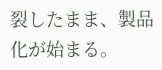裂したまま、製品化が始まる。